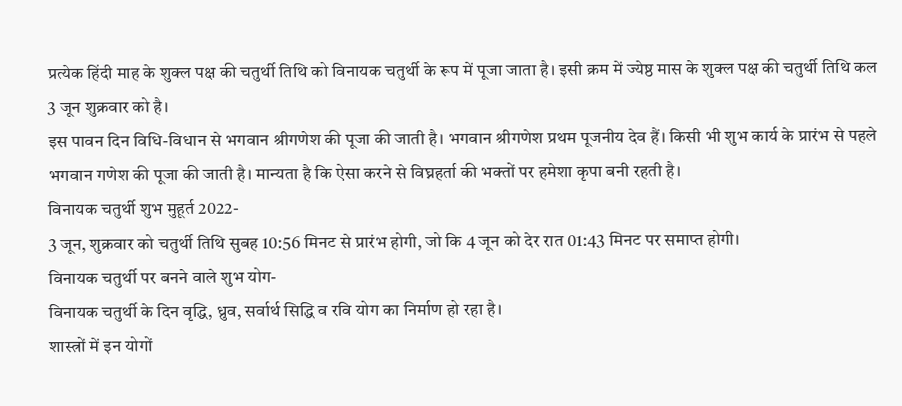प्रत्येक हिंदी माह के शुक्ल पक्ष की चतुर्थी तिथि को विनायक चतुर्थी के रूप में पूजा जाता है। इसी क्रम में ज्येष्ठ मास के शुक्ल पक्ष की चतुर्थी तिथि कल 3 जून शुक्रवार को है।
इस पावन दिन विधि-विधान से भगवान श्रीगणेश की पूजा की जाती है। भगवान श्रीगणेश प्रथम पूजनीय देव हैं। किसी भी शुभ कार्य के प्रारंभ से पहले भगवान गणेश की पूजा की जाती है। मान्यता है कि ऐसा करने से विघ्नहर्ता की भक्तों पर हमेशा कृपा बनी रहती है।
विनायक चतुर्थी शुभ मुहूर्त 2022-
3 जून, शुक्रवार को चतुर्थी तिथि सुबह 10:56 मिनट से प्रारंभ होगी, जो कि 4 जून को देर रात 01:43 मिनट पर समाप्त होगी।
विनायक चतुर्थी पर बनने वाले शुभ योग-
विनायक चतुर्थी के दिन वृद्धि, ध्रुव, सर्वार्थ सिद्धि व रवि योग का निर्माण हो रहा है।
शास्त्रों में इन योगों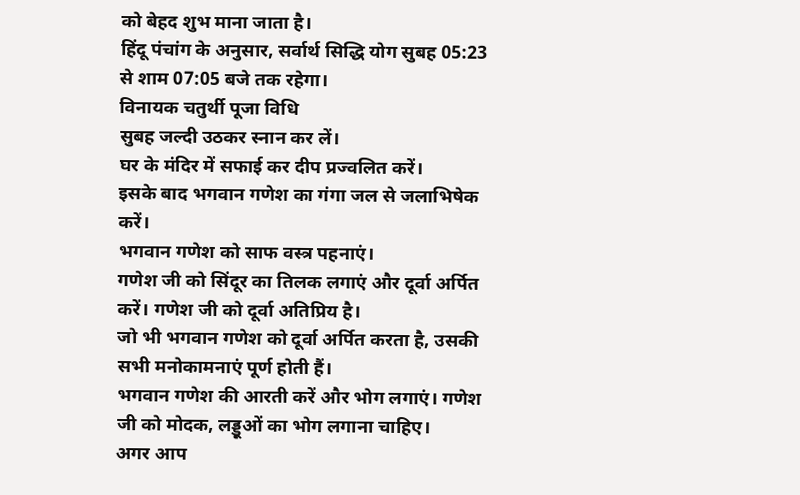को बेहद शुभ माना जाता है।
हिंदू पंचांग के अनुसार, सर्वार्थ सिद्धि योग सुबह 05:23 से शाम 07:05 बजे तक रहेगा।
विनायक चतुर्थी पूजा विधि
सुबह जल्दी उठकर स्नान कर लें।
घर के मंदिर में सफाई कर दीप प्रज्वलित करें।
इसके बाद भगवान गणेश का गंगा जल से जलाभिषेक करें।
भगवान गणेश को साफ वस्त्र पहनाएं।
गणेश जी को सिंदूर का तिलक लगाएं और दूर्वा अर्पित करें। गणेश जी को दूर्वा अतिप्रिय है।
जो भी भगवान गणेश को दूर्वा अर्पित करता है, उसकी सभी मनोकामनाएं पूर्ण होती हैं।
भगवान गणेश की आरती करें और भोग लगाएं। गणेश जी को मोदक, लड्डूओं का भोग लगाना चाहिए।
अगर आप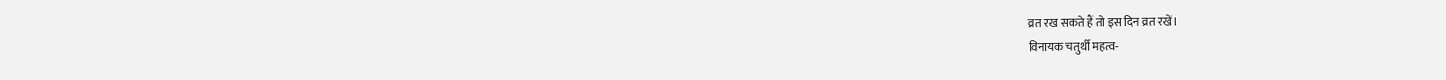व्रत रख सकते हैं तो इस दिन व्रत रखें।
विनायक चतुर्थी महत्व-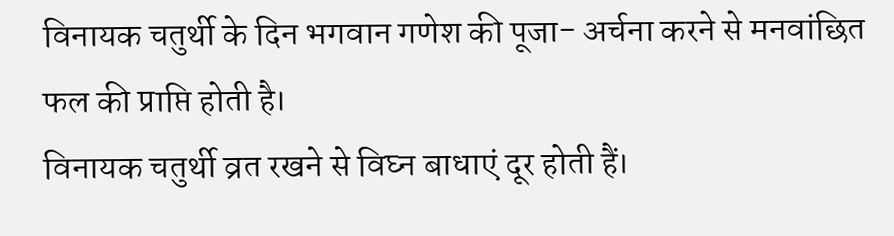विनायक चतुर्थी के दिन भगवान गणेश की पूजा- अर्चना करने से मनवांछित फल की प्राप्ति होती है।
विनायक चतुर्थी व्रत रखने से विघ्न बाधाएं दूर होती हैं।